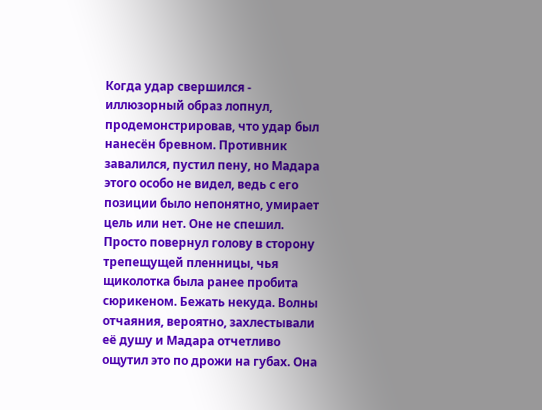Когда удар свершился - иллюзорный образ лопнул, продемонстрировав, что удар был нанесён бревном. Противник завалился, пустил пену, но Мадара этого особо не видел, ведь с его позиции было непонятно, умирает цель или нет. Оне не спешил. Просто повернул голову в сторону трепещущей пленницы, чья щиколотка была ранее пробита сюрикеном. Бежать некуда. Волны отчаяния, вероятно, захлестывали её душу и Мадара отчетливо ощутил это по дрожи на губах. Она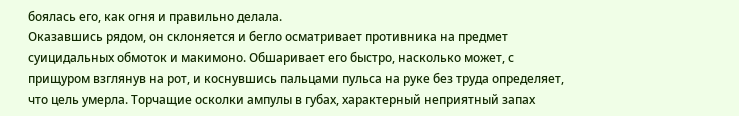боялась его, как огня и правильно делала.
Оказавшись рядом, он склоняется и бегло осматривает противника на предмет суицидальных обмоток и макимоно. Обшаривает его быстро, насколько может, с прищуром взглянув на рот, и коснувшись пальцами пульса на руке без труда определяет, что цель умерла. Торчащие осколки ампулы в губах, характерный неприятный запах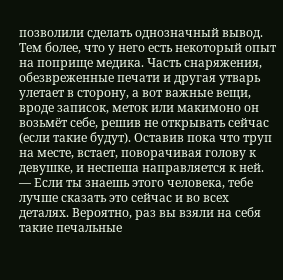позволили сделать однозначный вывод. Тем более, что у него есть некоторый опыт на поприще медика. Часть снаряжения, обезвреженные печати и другая утварь улетает в сторону, а вот важные вещи, вроде записок, меток или макимоно он возьмёт себе, решив не открывать сейчас (если такие будут). Оставив пока что труп на месте, встает, поворачивая голову к девушке, и неспеша направляется к ней.
— Если ты знаешь этого человека, тебе лучше сказать это сейчас и во всех деталях. Вероятно, раз вы взяли на себя такие печальные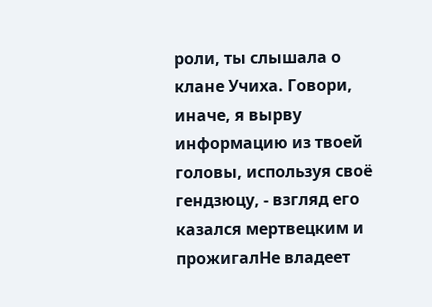роли, ты слышала о клане Учиха. Говори, иначе, я вырву информацию из твоей головы, используя своё гендзюцу, - взгляд его казался мертвецким и прожигалНе владеет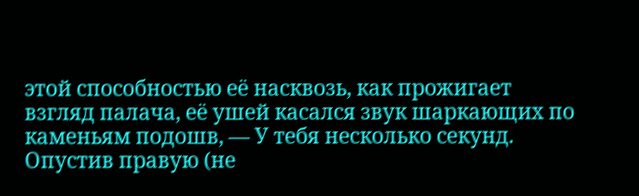этой способностью её насквозь, как прожигает взгляд палача, её ушей касался звук шаркающих по каменьям подошв, — У тебя несколько секунд.
Опустив правую (не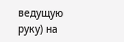ведущую руку) на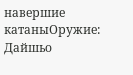навершие катаныОружие: Дайшьо